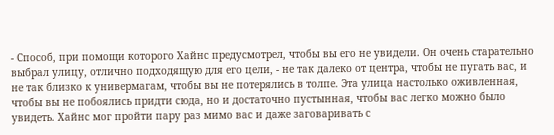- Способ, при помощи которого Хайнс предусмотрел, чтобы вы его не увидели. Он очень старательно выбрал улицу, отлично подходящую для его цели, - не так далеко от центра, чтобы не пугать вас, и не так близко к универмагам, чтобы вы не потерялись в толпе. Эта улица настолько оживленная, чтобы вы не побоялись придти сюда, но и достаточно пустынная, чтобы вас легко можно было увидеть. Хайнс мог пройти пару раз мимо вас и даже заговаривать с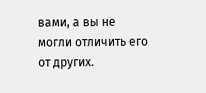вами, а вы не могли отличить его от других.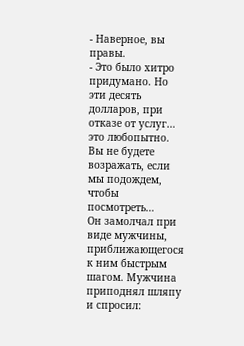- Наверное, вы правы.
- Это было хитро придумано. Но эти десять долларов, при отказе от услуг… это любопытно. Вы не будете возражать, если мы подождем, чтобы посмотреть…
Он замолчал при виде мужчины, приближающегося к ним быстрым шагом. Мужчина приподнял шляпу и спросил: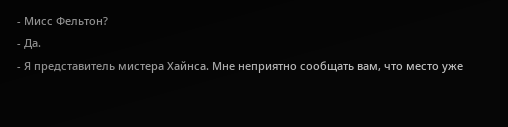- Мисс Фельтон?
- Да.
- Я представитель мистера Хайнса. Мне неприятно сообщать вам, что место уже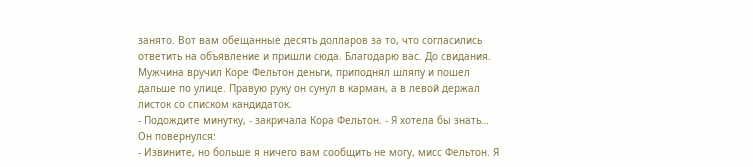занято. Вот вам обещанные десять долларов за то, что согласились ответить на объявление и пришли сюда. Благодарю вас. До свидания.
Мужчина вручил Коре Фельтон деньги, приподнял шляпу и пошел дальше по улице. Правую руку он сунул в карман, а в левой держал листок со списком кандидаток.
- Подождите минутку, - закричала Кора Фельтон. - Я хотела бы знать…
Он повернулся:
- Извините, но больше я ничего вам сообщить не могу, мисс Фельтон. Я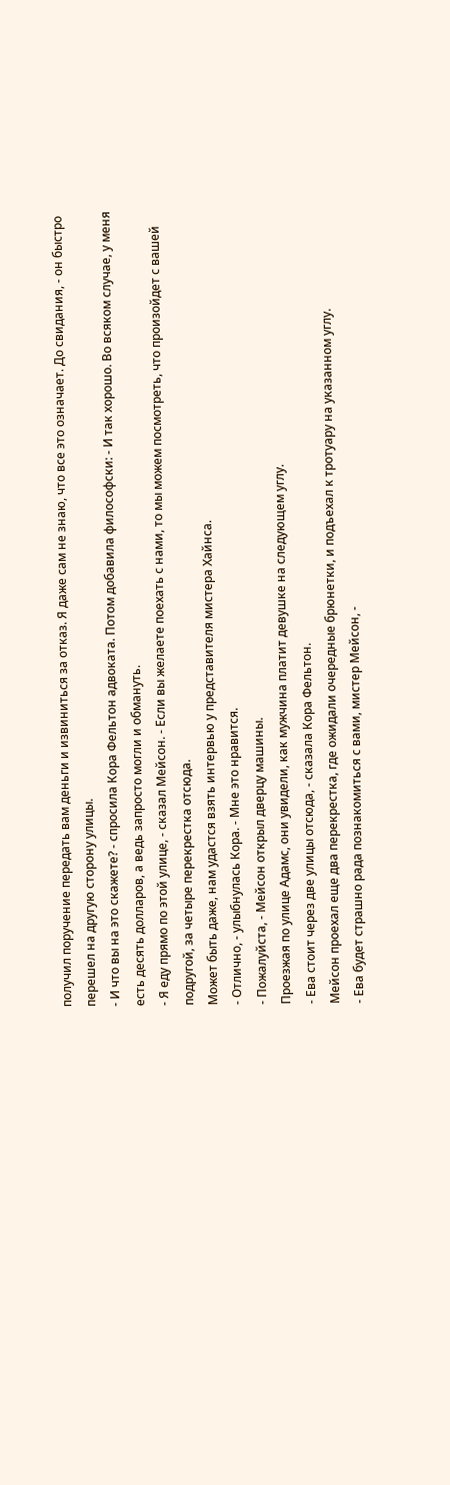получил поручение передать вам деньги и извиниться за отказ. Я даже сам не знаю, что все это означает. До свидания, - он быстро перешел на другую сторону улицы.
- И что вы на это скажете? - спросила Кора Фельтон адвоката. Потом добавила философски: - И так хорошо. Во всяком случае, у меня есть десять долларов, а ведь запросто могли и обмануть.
- Я еду прямо по этой улице, - сказал Мейсон. - Если вы желаете поехать с нами, то мы можем посмотреть, что произойдет с вашей подругой, за четыре перекрестка отсюда.
Может быть даже, нам удастся взять интервью у представителя мистера Хайнса.
- Отлично, - улыбнулась Кора. - Мне это нравится.
- Пожалуйста, - Мейсон открыл дверцу машины.
Проезжая по улице Адамс, они увидели, как мужчина платит девушке на следующем углу.
- Ева стоит через две улицы отсюда, - сказала Кора Фельтон.
Мейсон проехал еще два перекрестка, где ожидали очередные брюнетки, и подъехал к тротуару на указанном углу.
- Ева будет страшно рада познакомиться с вами, мистер Мейсон, -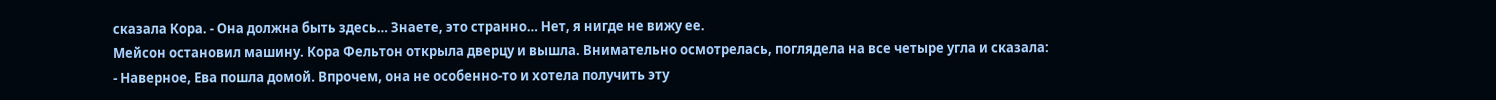сказала Кора. - Она должна быть здесь… Знаете, это странно… Нет, я нигде не вижу ее.
Мейсон остановил машину. Кора Фельтон открыла дверцу и вышла. Внимательно осмотрелась, поглядела на все четыре угла и сказала:
- Наверное, Ева пошла домой. Впрочем, она не особенно-то и хотела получить эту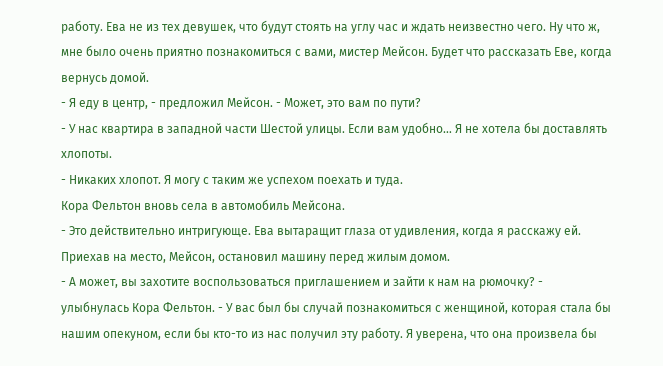работу. Ева не из тех девушек, что будут стоять на углу час и ждать неизвестно чего. Ну что ж, мне было очень приятно познакомиться с вами, мистер Мейсон. Будет что рассказать Еве, когда вернусь домой.
- Я еду в центр, - предложил Мейсон. - Может, это вам по пути?
- У нас квартира в западной части Шестой улицы. Если вам удобно… Я не хотела бы доставлять хлопоты.
- Никаких хлопот. Я могу с таким же успехом поехать и туда.
Кора Фельтон вновь села в автомобиль Мейсона.
- Это действительно интригующе. Ева вытаращит глаза от удивления, когда я расскажу ей.
Приехав на место, Мейсон, остановил машину перед жилым домом.
- А может, вы захотите воспользоваться приглашением и зайти к нам на рюмочку? - улыбнулась Кора Фельтон. - У вас был бы случай познакомиться с женщиной, которая стала бы нашим опекуном, если бы кто-то из нас получил эту работу. Я уверена, что она произвела бы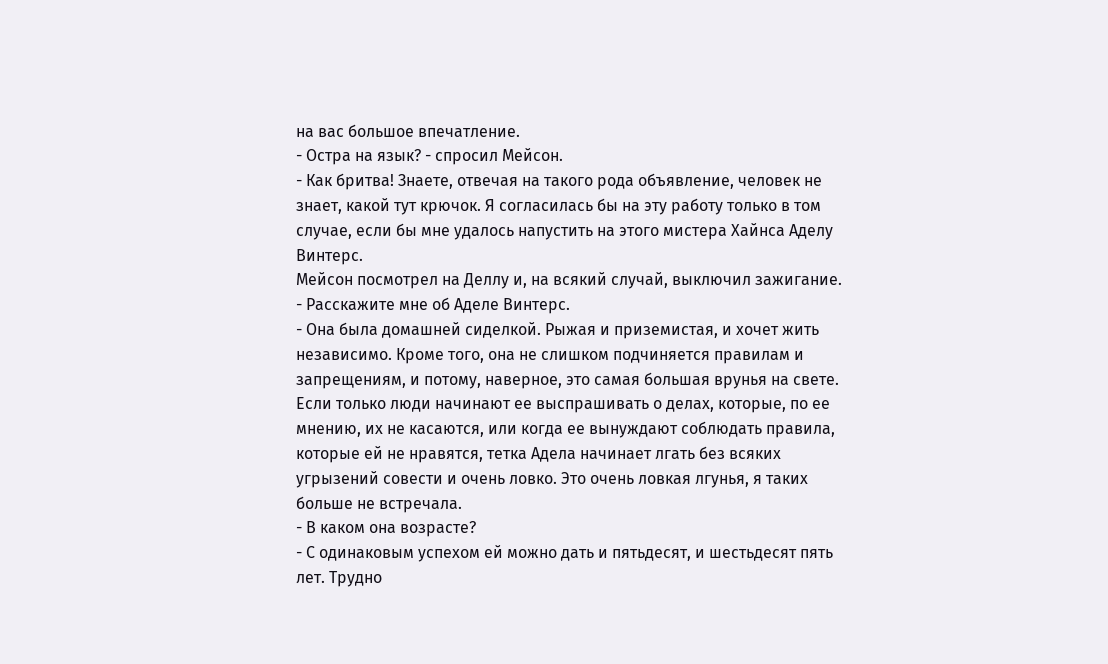на вас большое впечатление.
- Остра на язык? - спросил Мейсон.
- Как бритва! Знаете, отвечая на такого рода объявление, человек не знает, какой тут крючок. Я согласилась бы на эту работу только в том случае, если бы мне удалось напустить на этого мистера Хайнса Аделу Винтерс.
Мейсон посмотрел на Деллу и, на всякий случай, выключил зажигание.
- Расскажите мне об Аделе Винтерс.
- Она была домашней сиделкой. Рыжая и приземистая, и хочет жить независимо. Кроме того, она не слишком подчиняется правилам и запрещениям, и потому, наверное, это самая большая врунья на свете. Если только люди начинают ее выспрашивать о делах, которые, по ее мнению, их не касаются, или когда ее вынуждают соблюдать правила, которые ей не нравятся, тетка Адела начинает лгать без всяких угрызений совести и очень ловко. Это очень ловкая лгунья, я таких больше не встречала.
- В каком она возрасте?
- С одинаковым успехом ей можно дать и пятьдесят, и шестьдесят пять лет. Трудно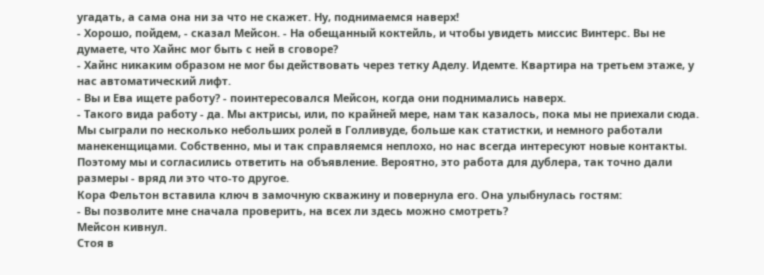угадать, а сама она ни за что не скажет. Ну, поднимаемся наверх!
- Хорошо, пойдем, - сказал Мейсон. - На обещанный коктейль, и чтобы увидеть миссис Винтерс. Вы не думаете, что Хайнс мог быть с ней в сговоре?
- Хайнс никаким образом не мог бы действовать через тетку Аделу. Идемте. Квартира на третьем этаже, у нас автоматический лифт.
- Вы и Ева ищете работу? - поинтересовался Мейсон, когда они поднимались наверх.
- Такого вида работу - да. Мы актрисы, или, по крайней мере, нам так казалось, пока мы не приехали сюда. Мы сыграли по несколько небольших ролей в Голливуде, больше как статистки, и немного работали манекенщицами. Собственно, мы и так справляемся неплохо, но нас всегда интересуют новые контакты. Поэтому мы и согласились ответить на объявление. Вероятно, это работа для дублера, так точно дали размеры - вряд ли это что-то другое.
Кора Фельтон вставила ключ в замочную скважину и повернула его. Она улыбнулась гостям:
- Вы позволите мне сначала проверить, на всех ли здесь можно смотреть?
Мейсон кивнул.
Стоя в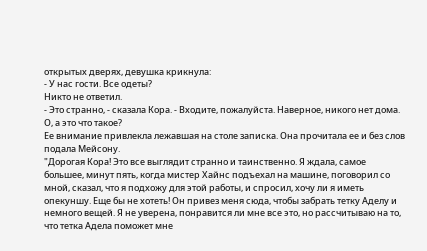открытых дверях, девушка крикнула:
- У нас гости. Все одеты?
Никто не ответил.
- Это странно, - сказала Кора. - Входите, пожалуйста. Наверное, никого нет дома. О, а это что такое?
Ее внимание привлекла лежавшая на столе записка. Она прочитала ее и без слов подала Мейсону.
"Дорогая Кора! Это все выглядит странно и таинственно. Я ждала, самое большее, минут пять, когда мистер Хайнс подъехал на машине, поговорил со мной, сказал, что я подхожу для этой работы, и спросил, хочу ли я иметь опекуншу. Еще бы не хотеть! Он привез меня сюда, чтобы забрать тетку Аделу и немного вещей. Я не уверена, понравится ли мне все это, но рассчитываю на то, что тетка Адела поможет мне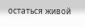остаться живой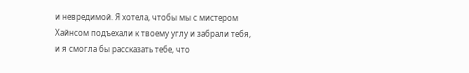и невредимой. Я хотела, чтобы мы с мистером Хайнсом подъехали к твоему углу и забрали тебя, и я смогла бы рассказать тебе, что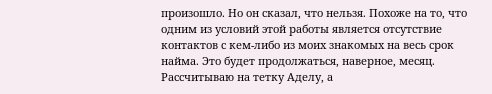произошло. Но он сказал, что нельзя. Похоже на то, что одним из условий этой работы является отсутствие контактов с кем-либо из моих знакомых на весь срок найма. Это будет продолжаться, наверное, месяц. Рассчитываю на тетку Аделу, а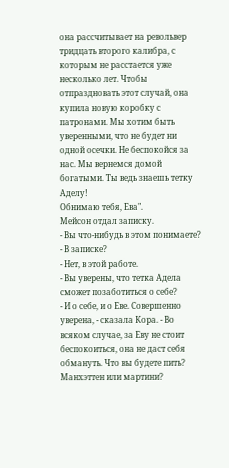она рассчитывает на револьвер тридцать второго калибра, с которым не расстается уже несколько лет. Чтобы отпраздновать этот случай, она купила новую коробку с патронами. Мы хотим быть уверенными, что не будет ни одной осечки. Не беспокойся за нас. Мы вернемся домой богатыми. Ты ведь знаешь тетку Аделу!
Обнимаю тебя, Ева".
Мейсон отдал записку.
- Вы что-нибудь в этом понимаете?
- В записке?
- Нет, в этой работе.
- Вы уверены, что тетка Адела сможет позаботиться о себе?
- И о себе, и о Еве. Совершенно уверена, - сказала Кора. - Во всяком случае, за Еву не стоит беспокоиться, она не даст себя обмануть. Что вы будете пить? Манхэттен или мартини?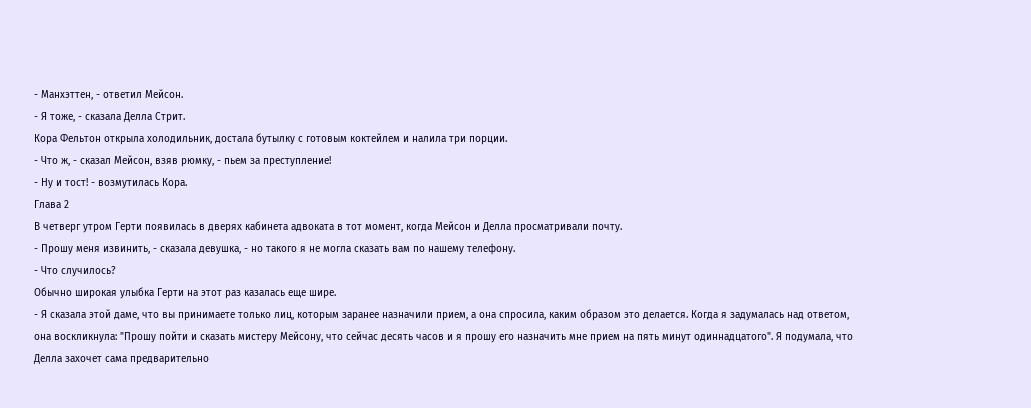- Манхэттен, - ответил Мейсон.
- Я тоже, - сказала Делла Стрит.
Кора Фельтон открыла холодильник, достала бутылку с готовым коктейлем и налила три порции.
- Что ж, - сказал Мейсон, взяв рюмку, - пьем за преступление!
- Ну и тост! - возмутилась Кора.
Глава 2
В четверг утром Герти появилась в дверях кабинета адвоката в тот момент, когда Мейсон и Делла просматривали почту.
- Прошу меня извинить, - сказала девушка, - но такого я не могла сказать вам по нашему телефону.
- Что случилось?
Обычно широкая улыбка Герти на этот раз казалась еще шире.
- Я сказала этой даме, что вы принимаете только лиц, которым заранее назначили прием, а она спросила, каким образом это делается. Когда я задумалась над ответом, она воскликнула: "Прошу пойти и сказать мистеру Мейсону, что сейчас десять часов и я прошу его назначить мне прием на пять минут одиннадцатого". Я подумала, что Делла захочет сама предварительно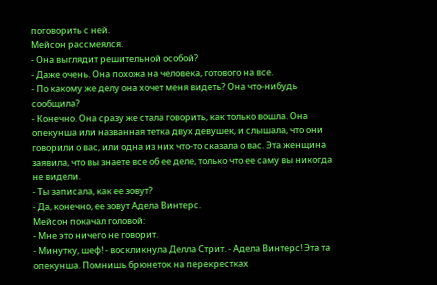поговорить с ней.
Мейсон рассмеялся.
- Она выглядит решительной особой?
- Даже очень. Она похожа на человека, готового на все.
- По какому же делу она хочет меня видеть? Она что-нибудь сообщила?
- Конечно. Она сразу же стала говорить, как только вошла. Она опекунша или названная тетка двух девушек, и слышала, что они говорили о вас, или одна из них что-то сказала о вас. Эта женщина заявила, что вы знаете все об ее деле, только что ее саму вы никогда не видели.
- Ты записала, как ее зовут?
- Да, конечно, ее зовут Адела Винтерс.
Мейсон покачал головой:
- Мне это ничего не говорит.
- Минутку, шеф! - воскликнула Делла Стрит. - Адела Винтерс! Эта та опекунша. Помнишь брюнеток на перекрестках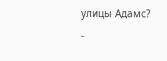улицы Адамс?
-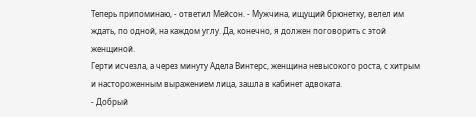Теперь припоминаю, - ответил Мейсон. - Мужчина, ищущий брюнетку, велел им ждать, по одной, на каждом углу. Да, конечно, я должен поговорить с этой женщиной.
Герти исчезла, а через минуту Адела Винтерс, женщина невысокого роста, с хитрым и настороженным выражением лица, зашла в кабинет адвоката.
- Добрый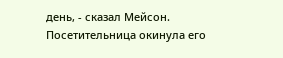день, - сказал Мейсон.
Посетительница окинула его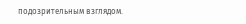подозрительным взглядом.